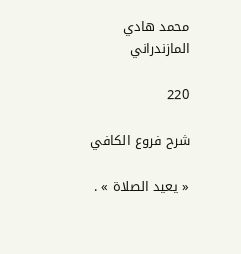محمد هادي المازندراني

220

شرح فروع الكافي

« يعيد الصلاة » .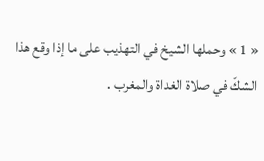« 1 » وحملها الشيخ في التهذيب على ما إذا وقع هذا الشكّ في صلاة الغداة والمغرب .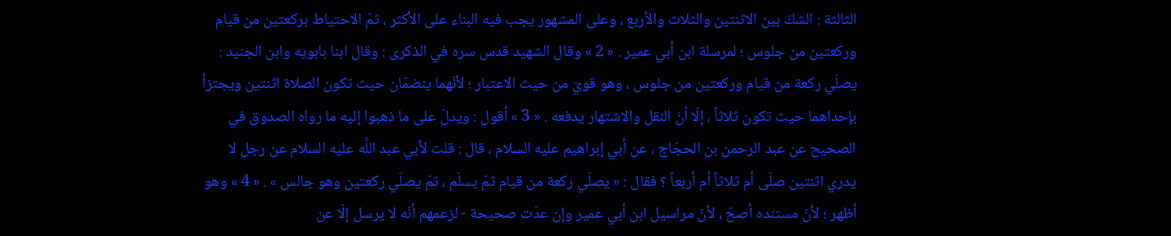الثالثة : الشكّ بين الاثنتين والثلاث والأربع ، وعلى المشهور يجب فيه البناء على الأكثر ، ثمّ الاحتياط بركعتين من قيام وركعتين من جلوس ؛ لمرسلة ابن أبي عمير . « 2 » وقال الشهيد قدس سره في الذكرى : وقال ابنا بابويه وابن الجنيد : يصلّي ركعة من قيام وركعتين من جلوس ، وهو قويّ من حيث الاعتبار ؛ لأنّهما ينضمّان حيث تكون الصلاة اثنتين ويجتزأ بإحداهما حيث تكون ثلاثاً ، إلّا أنّ النقل والاشتهار يدفعه . « 3 » أقول : ويدلّ على ما ذهبوا إليه ما رواه الصدوق في الصحيح عن عبد الرحمن بن الحجّاج ، عن أبي إبراهيم عليه السلام ، قال : قلت لأبي عبد اللَّه عليه السلام عن رجل لا يدري اثنتين صلّى أم ثلاثاً أم أربعاً ؟ فقال : « يصلّي ركعة من قيام ثمّ يسلّم ، ثمّ يصلّي ركعتين وهو جالس » . « 4 » وهو أظهر ؛ لأنّ مستنده أصحّ ، لأنّ مراسيل ابن أبي عمير وإن عدّت صحيحة - لزعمهم أنّه لا يرسل إلّا عن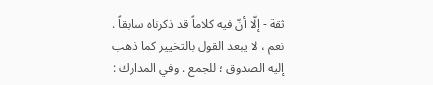ثقة - إلّا أنّ فيه كلاماً قد ذكرناه سابقاً . نعم ، لا يبعد القول بالتخيير كما ذهب إليه الصدوق ؛ للجمع . وفي المدارك :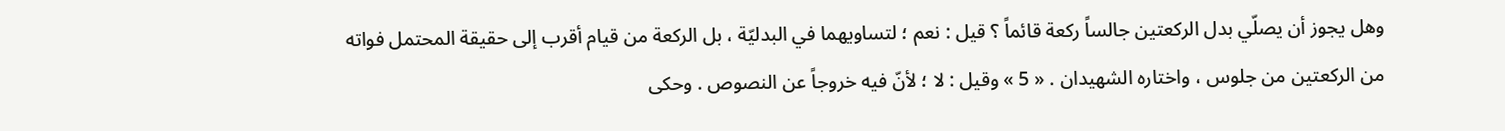وهل يجوز أن يصلّي بدل الركعتين جالساً ركعة قائماً ؟ قيل : نعم ؛ لتساويهما في البدليّة ، بل الركعة من قيام أقرب إلى حقيقة المحتمل فواته من الركعتين من جلوس ، واختاره الشهيدان . « 5 » وقيل : لا ؛ لأنّ فيه خروجاً عن النصوص . وحكى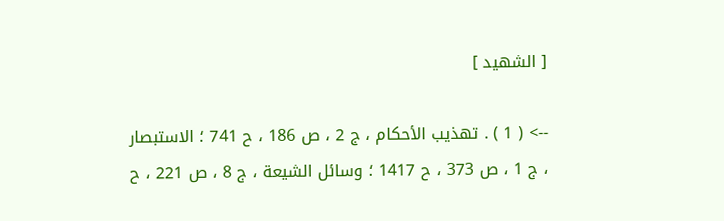[ الشهيد ]

--> ( 1 ) . تهذيب الأحكام ، ج 2 ، ص 186 ، ح 741 ؛ الاستبصار ، ج 1 ، ص 373 ، ح 1417 ؛ وسائل الشيعة ، ج 8 ، ص 221 ، ح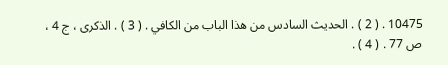10475 . ( 2 ) . الحديث السادس من هذا الباب من الكافي . ( 3 ) . الذكرى ، ج 4 ، ص 77 . ( 4 ) .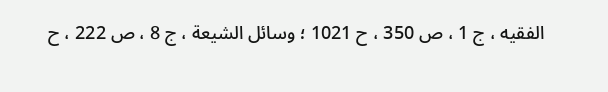الفقيه ، ج 1 ، ص 350 ، ح 1021 ؛ وسائل الشيعة ، ج 8 ، ص 222 ، ح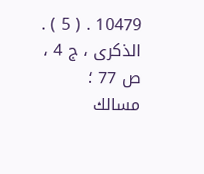10479 . ( 5 ) . الذكرى ، ج 4 ، ص 77 ؛ مسالك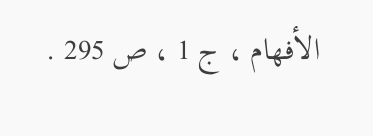الأفهام ، ج 1 ، ص 295 .